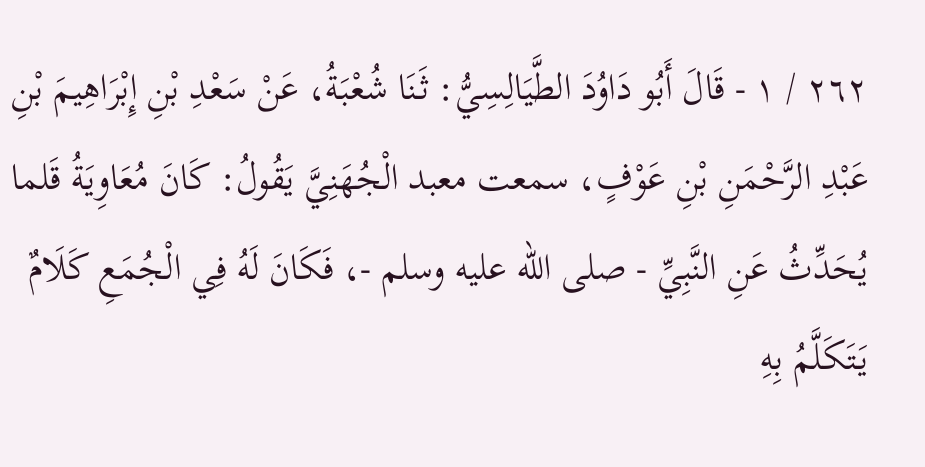٢٦٢ / ١ - قَالَ أَبُو دَاوُدَ الطَّيَالِسِيُّ: ثَنَا شُعْبَةُ، عَنْ سَعْدِ بْنِ إِبْرَاهِيمَ بْنِ عَبْدِ الرَّحْمَنِ بْنِ عَوْفٍ، سمعت معبد الْجُهَنِيَّ يَقُولُ: كَانَ مُعَاوِيَةُ قَلما يُحَدِّثُ عَنِ النَّبِيِّ - صلى الله عليه وسلم -، فَكَانَ لَهُ فِي الْجُمَعِ كَلَامٌ يَتَكَلَّمُ بِهِ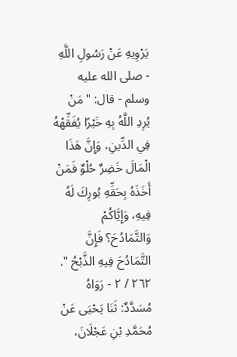يَرْوِيهِ عَنْ رَسُولِ اللَّهِ - صلى الله عليه وسلم - قال: "مَنْ يُرِدِ اللَّهُ بِهِ خَيْرًا يُفَقِّهْهُ فِي الدِّينِ، وَإِنَّ هَذَا الْمَالَ خَضِرٌ حُلْوٌ فَمَنْ أَخَذَهُ بِحَقِّهِ بُورِكَ لَهُ فِيهِ، وَإِيَّاكُمْ وَالتَّمَادُحَ؟ فَإِنَّ التَّمَادُحَ فِيهِ الذَّبْحُ ".
٢٦٢ / ٢ - رَوَاهُ مُسَدَّدٌ: ثَنَا يَحْيَى عَنْ مُحَمَّدِ بْنِ عَجْلَانَ،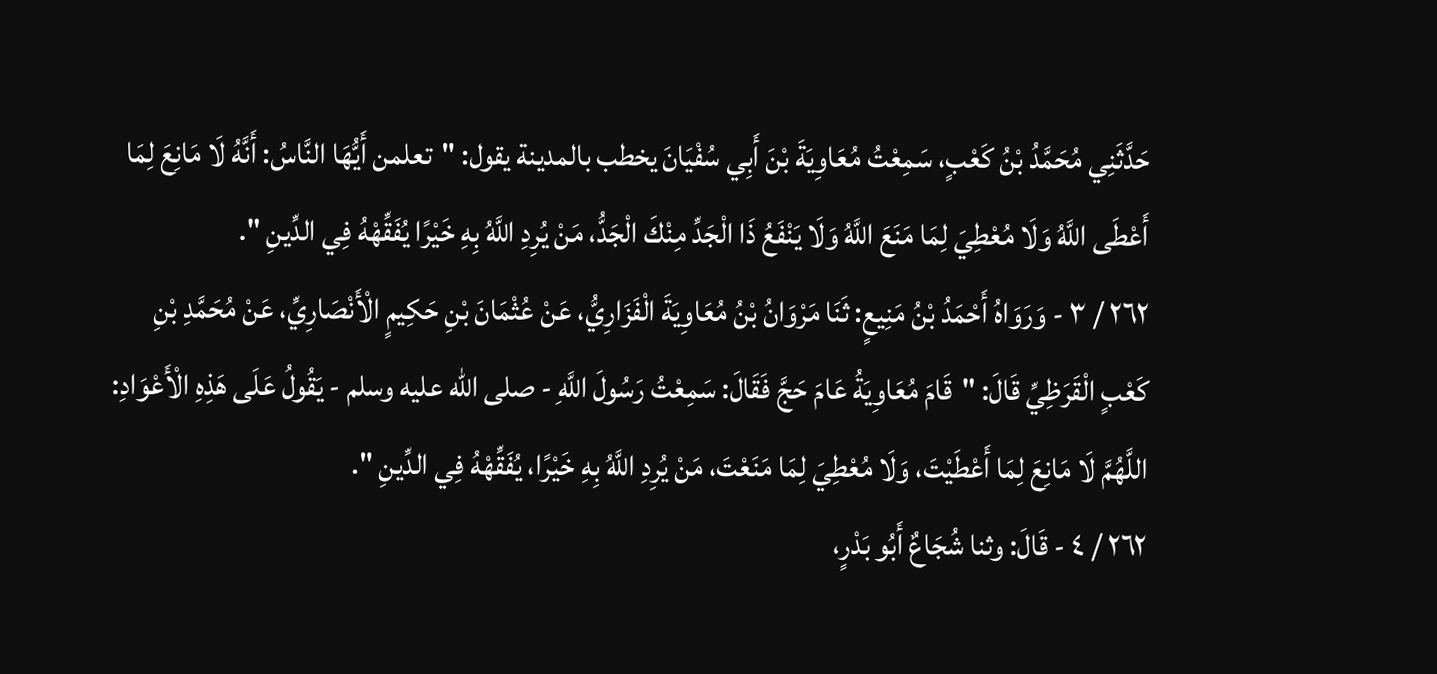حَدَّثَنِي مُحَمَّدُ بْنُ كَعْبٍ، سَمِعْتُ مُعَاوِيَةَ بْنَ أَبِي سُفْيَانَ يخطب بالمدينة يقول: "تعلمن أَيُّهَا النَّاسُ: أَنَّهُ لَا مَانِعَ لِمَا أَعْطَى اللَّهُ وَلَا مُعْطِيَ لِمَا مَنَعَ اللَّهُ وَلَا يَنْفَعُ ذَا الْجَدِّ مِنْكَ الْجَدُّ، مَنْ يُرِدِ اللَّهُ بِهِ خَيْرًا يُفَقِّهْهُ فِي الدِّينِ ".
٢٦٢ / ٣ - وَرَوَاهُ أَحْمَدُ بْنُ مَنِيعٍ: ثَنَا مَرْوَانُ بْنُ مُعَاوِيَةَ الْفَزَارِيُّ، عَنْ عُثْمَانَ بْنِ حَكِيمٍ الْأَنْصَارِيِّ، عَنْ مُحَمَّدِ بْنِ كَعْبٍ الْقَرَظِيِّ قَالَ: "قَامَ مُعَاوِيَةُ عَامَ حَجَّ فَقَالَ: سَمِعْتُ رَسُولَ اللَّهِ - صلى الله عليه وسلم - يَقُولُ عَلَى هَذِهِ الْأَعْوَادِ: اللَّهُمَّ لَا مَانِعَ لِمَا أَعْطَيْتَ، وَلَا مُعْطِيَ لِمَا مَنَعْتَ، مَنْ يُرِدِ اللَّهُ بِهِ خَيْرًا، يُفَقِّهْهُ فِي الدِّينِ ".
٢٦٢ / ٤ - قَالَ: وثنا شُجَاعٌ أَبُو بَدْرٍ،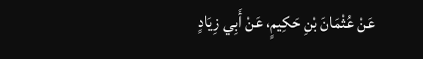عَنْ عُثْمَانَ بْنِ حَكِيمٍ، عَنْ أَبِي زِيَادٍ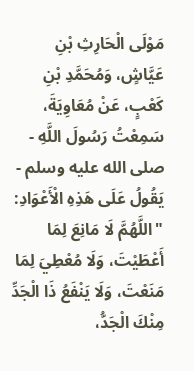مَوْلَى الْحَارِثِ بْنِ عَيَّاشٍ، وَمُحَمَّدِ بْنِ كَعْبٍ، عَنْ مُعَاوِيَةَ، سَمِعْتُ رَسُولَ اللَّهِ - صلى الله عليه وسلم - يَقُولُ عَلَى هَذِهِ الْأَعْوَادِ: "اللَّهُمَّ لَا مَانِعَ لِمَا أَعْطَيْتَ، وَلَا مُعْطِيَ لِمَا مَنَعْتَ، وَلَا يَنْفَعُ ذَا الْجَدِّ مِنْكَ الْجَدُّ،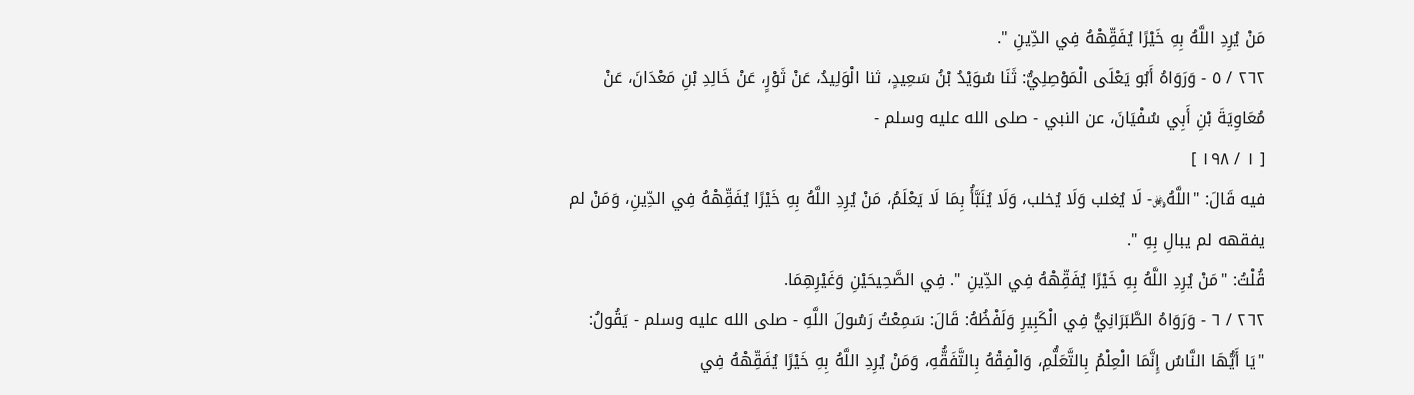مَنْ يُرِدِ اللَّهُ بِهِ خَيْرًا يُفَقِّهْهُ فِي الدِّينِ ".
٢٦٢ / ٥ - وَرَوَاهُ أَبُو يَعْلَى الْمَوْصِلِيُّ: ثَنَا سُوَيْدُ بْنُ سَعِيدٍ، ثنا الْوَلِيدُ، عَنْ ثَوْرٍ، عَنْ خَالِدِ بْنِ مَعْدَانَ، عَنْ مُعَاوِيَةَ بْنِ أَبِي سُفْيَانَ، عن النبي - صلى الله عليه وسلم -
[ ١ / ١٩٨ ]
فيه قَالَ: "اللَّهُ﷿- لَا يُغلب وَلَا يُخلب، وَلَا يُنَبَّأُ بِمَا لَا يَعْلَمُ، مَنْ يُرِدِ اللَّهُ بِهِ خَيْرًا يُفَقِّهْهُ فِي الدِّينِ، وَمَنْ لم يفقهه لم يبالِ بِهِ ".
قُلْتُ: "مَنْ يُرِدِ اللَّهُ بِهِ خَيْرًا يُفَقِّهْهُ فِي الدِّينِ ". فِي الصَّحِيحَيْنِ وَغَيْرِهِمَا.
٢٦٢ / ٦ - وَرَوَاهُ الطَّبَرَانِيُّ فِي الْكَبِيرِ وَلَفْظُهُ: قَالَ: سَمِعْتُ رَسُولَ اللَّهِ - صلى الله عليه وسلم - يَقُولُ: "يَا أَيُّهَا النَّاسُ إِنَّمَا الْعِلْمُ بِالتَّعَلُّمِ، وَالْفِقْهُ بِالتَّفَقُّهِ، وَمَنْ يُرِدِ اللَّهُ بِهِ خَيْرًا يُفَقِّهْهُ فِي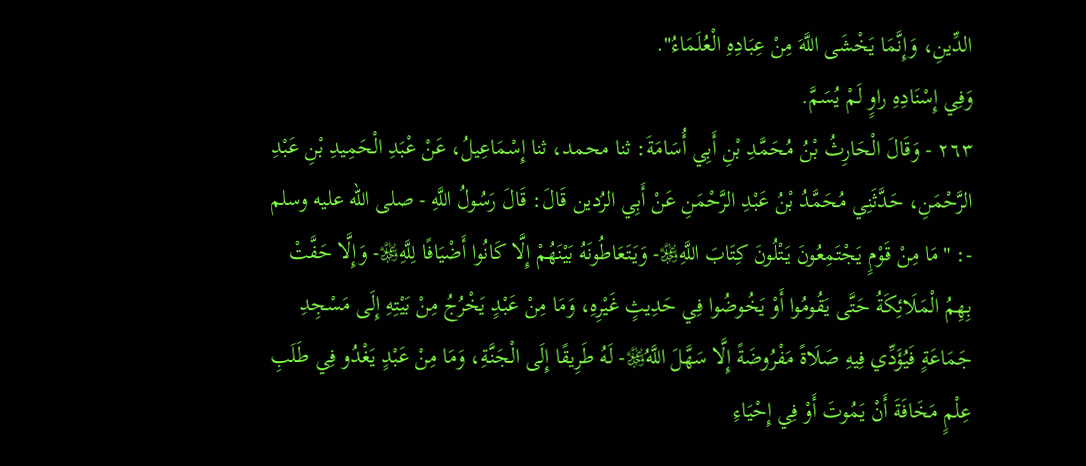الدِّينِ، وَإِنَّمَا يَخْشَى اللَّهَ مِنْ عِبَادِهِ الْعُلَمَاءُ".
وَفِي إِسْنَادِهِ راوٍ لَمْ يُسَمَّ.
٢٦٣ - وَقَالَ الْحَارِثُ بْنُ مُحَمَّدِ بْنِ أَبِي أُسَامَةَ: ثنا محمد، ثنا إِسْمَاعِيلُ، عَنْ عْبَدِ الْحَمِيدِ بْنِ عَبْدِ الرَّحْمَنِ، حَدَّثَنِي مُحَمَّدُ بْنُ عَبْدِ الرَّحْمَنِ عَنْ أَبِي الرُدين قَالَ: قَالَ رَسُولُ اللَّهِ - صلى الله عليه وسلم -: "مَا مِنْ قَوْمٍ يَجْتَمِعُونَ يَتْلُونَ كِتَابَ اللَّهِ﷿- وَيَتَعَاطُونَهُ بَيْنَهُمْ إِلَّا كَانُوا أَضْيَافًا لِلَّهِ﷿- وَإِلَّا حَفَّتْ بِهِمُ الْمَلَائِكَةُ حَتَّى يَقُومُوا أَوْ يَخُوضُوا فِي حَدِيثٍ غَيْرِهِ، وَمَا مِنْ عَبْدٍ يَخْرُجُ مِنْ بَيْتِهِ إِلَى مَسْجِدِ جَمَاعَةٍ فَيُؤَدِّي فِيهِ صَلَاةً مَفْرُوضَةً إِلَّا سَهَّلَ اللَّهُ﷿- لَهُ طَرِيقًا إِلَى الْجَنَّةِ، وَمَا مِنْ عَبْدٍ يَغْدُو فِي طَلَبِ عِلْمٍ مَخَافَةَ أَنْ يَمُوتَ أَوْ فِي إِحْيَاءِ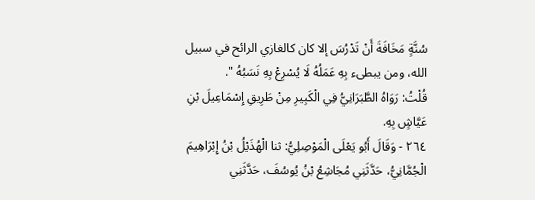سُنَّةٍ مَخَافَةَ أَنْ تَدْرُسَ إلا كان كالغازي الرائح في سبيل الله، ومن يبطىء بِهِ عَمَلُهُ لَا يُسْرِعْ بِهِ نَسَبُهُ ".
قُلْتُ: رَوَاهُ الطَّبَرَانِيُّ فِي الْكَبِيرِ مِنْ طَرِيقِ إِسْمَاعِيلَ بْنِ عَيَّاشٍ بِهِ.
٢٦٤ - وَقَالَ أَبُو يَعْلَى الْمَوْصِلِيُّ: ثنا الْهُذَيْلُ بْنُ إِبْرَاهِيمَ الْجُمَّانِيُّ، حَدَّثَنِي مُجَاشِعُ بْنُ يُوسُفَ، حَدَّثَنِي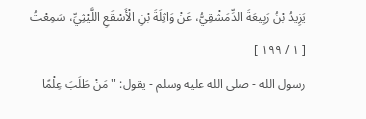يَزِيدُ بْنُ رَبِيعَةَ الدِّمَشْقِيُّ، عَنْ وَاثِلَةَ بْنِ الْأَسْقَعِ اللَّيْثِيِّ، سَمِعْتُ
[ ١ / ١٩٩ ]
رسول الله - صلى الله عليه وسلم - يقول: "مَنْ طَلَبَ عِلْمًا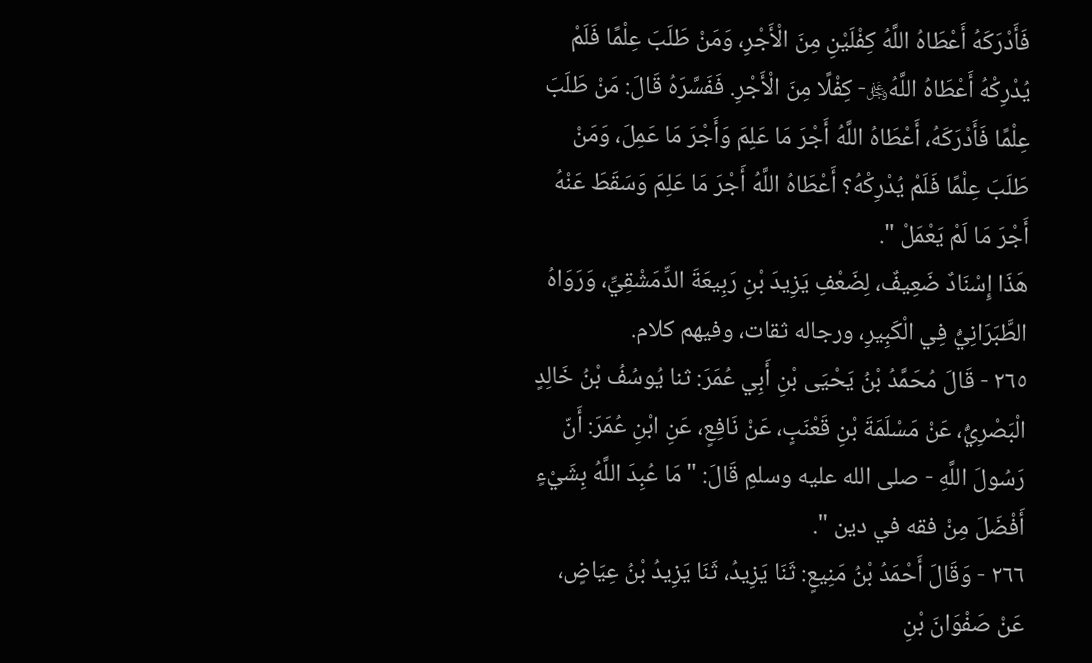فَأَدْرَكَهُ أَعْطَاهُ اللَّهُ كِفْلَيْنِ مِنَ الْأَجْرِ، وَمَنْ طَلَبَ عِلْمًا فَلَمْ يُدْرِكْهُ أَعْطَاهُ اللَّهُ﷿- كِفْلًا مِنَ الْأَجْرِ. فَفَسَّرَهُ قَالَ: مَنْ طَلَبَ عِلْمًا فَأَدْرَكَهُ، أَعْطَاهُ اللَّهُ أَجْرَ مَا عَلِمَ وَأَجْرَ مَا عَمِلَ، وَمَنْ طَلَبَ عِلْمًا فَلَمْ يُدْرِكْهُ؟ أَعْطَاهُ اللَّهُ أَجْرَ مَا عَلِمَ وَسَقَطَ عَنْهُ أَجْرَ مَا لَمْ يَعْمَلْ ".
هَذَا إِسْنَادٌ ضَعِيفٌ، لِضَعْفِ يَزِيدَ بْنِ رَبِيعَةَ الدِّمَشْقِيِّ، وَرَوَاهُ الطَّبَرَانِيُّ فِي الْكَبِيرِ، ورجاله ثقات، وفيهم كلام.
٢٦٥ - قَالَ مُحَمَّدُ بْنُ يَحْيَى بْنِ أَبِي عُمَرَ: ثنا يُوسُفُ بْنُ خَالِدٍ الْبَصْرِيُّ، عَنْ مَسْلَمَةَ بْنِ قَعْنَبٍ، عَنْ نَافِعٍ، عَنِ ابْنِ عُمَرَ: أَنّ رَسُولَ اللَّهِ - صلى الله عليه وسلمِ قَالَ: "مَا عُبِدَ اللَّهُ بِشَيْءٍ أَفْضَلَ مِنْ فقه في دين ".
٢٦٦ - وَقَالَ أَحْمَدُ بْنُ مَنِيعٍ: ثَنَا يَزِيدُ، ثَنَا يَزِيدُ بْنُ عِيَاضٍ، عَنْ صَفْوَانَ بْنِ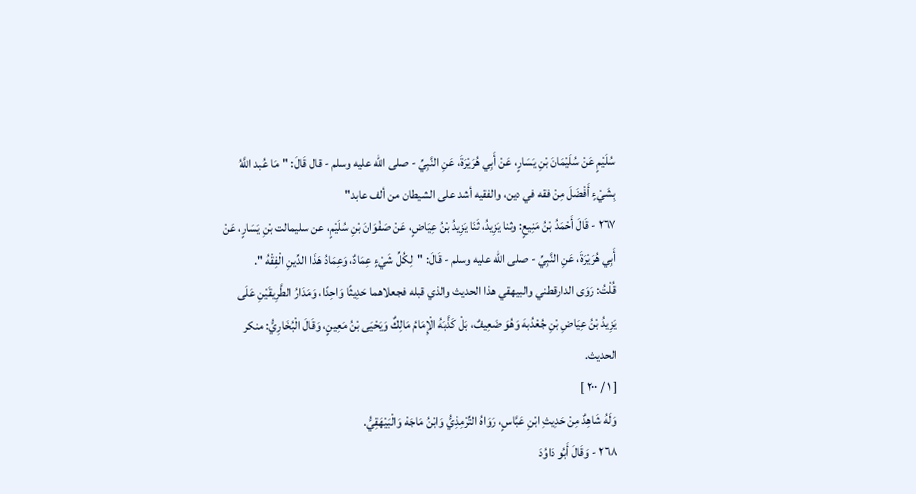سُلَيْمٍ عَنْ سُلَيْمَانَ بْنِ يَسَارٍ، عَنْ أَبِي هُرَيْرَةَ، عَنِ النَّبِيِّ - صلى الله عليه وسلم - قال قَالَ: "مَا عُبد اللَّهُ بِشَيْءٍ أَفْضَلَ مِنْ فقه في دين، والفقيه أشد على الشيطان من ألف عابد"
٢٦٧ - قَالَ أَحْمَدُ بْنُ مَنِيعٍ: وثنا يَزِيدُ، ثَنَا يَزِيدُ بْنُ عِيَاضٍ، عَنْ صَفْوَانَ بْنِ سُلَيْمٍ، عن سليمالت بْنِ يَسَارٍ، عَنْ أَبِي هُرَيْرَةَ، عَنِ النَّبِيِّ - صلى الله عليه وسلم - قَالَ: "لِكُلِّ شَيْءٍ عِمَادٌ، وَعِمَادُ هَذَا الدِّينِ الْفِقْهُ ".
قُلْتُ: رَوَى الدارقطني والبيهقي هذا الحديث والذي قبله فجعلاهما حَدِيثًا وَاحِدًا، وَمَدَارُ الطَّرِيقَيْنِ عَلَى يَزِيدُ بْنُ عِيَاضِ بْنِ جُعْدُبهَ وَهُوَ ضَعِيفٌ، بَلْ كَذَّبَهُ الْإِمَامُ مَالِكٌ وَيَحْيَى بْنُ مَعِينٍ، وَقَالَ الْبُخَارِيُّ: منكر الحديث.
[ ١ / ٢٠٠ ]
وَلَهُ شَاهِدٌ مِنْ حَدِيثِ ابْنِ عَبَّاسٍ، رَوَاهُ التِّرْمِذِيُّ وَابْنُ مَاجَهْ وَالْبَيْهَقِيُّ.
٢٦٨ - وَقَالَ أَبُو دَاوُدَ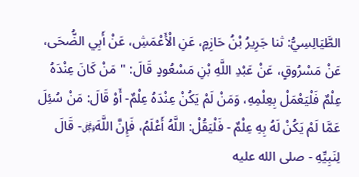الطَّيَالِسِيُّ: ثنا جَرِيرُ بْنُ حَازِمٍ، عَنِ الْأَعْمَشِ، عَنْ أَبِي الضُّحَى، عَنْ مَسْرُوقٍ، عَنْ عَبْدِ اللَّهِ بْنِ مَسْعُودٍ قَالَ: "مَنْ كَانَ عِنْدَهُ عِلْمٌ فَلْيَعْمَلْ بِعِلْمِهِ، وَمَنْ لَمْ يَكُنْ عِنْدَهُ عِلْمٌ- أَوْ قَالَ: مَنْ سُئِلَ عَمَّا لَمْ يَكُنْ لَهُ بِهِ عِلْمٌ - فَلْيَقُلْ: اللَّهُ أَعْلَمُ، فَإِنَّ اللَّهَ﷿- قَالَ لِنَبِيِّهِ - صلى الله عليه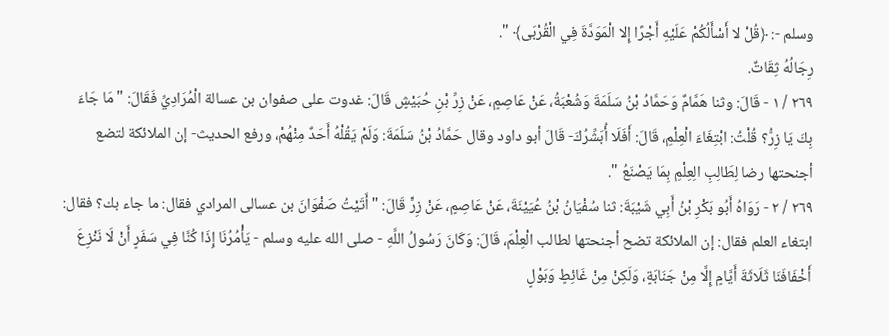وسلم -: ﴿قُلْ لا أَسْأَلُكُمْ عَلَيْهِ أَجْرًا إِلا الْمَوَدَّةَ فِي الْقُرْبَى﴾ ".
رِجَالُهُ ثِقَاتٌ.
٢٦٩ / ١ - قَالَ: وثنا هَمَّامٌ وَحَمَّادُ بْنُ سَلَمَةَ وَشُعْبَةُ، عَنْ عَاصِمٍ، عَنْ زِرِّ بْنِ حُبَيْشٍ قَالَ: غدوت على صفوان بن عسالة الْمُرَادِيِّ فَقَالَ: "مَا جَاءَ بِكَ يَا زِرُّ؟ قُلْتُ: ابْتِغَاءَ الْعِلْمِ، قَالَ: أَفَلَا أُبَشِّرُكَ- قَالَ أبو داود وقال حَمَّادُ بْنُ سَلَمَةَ: وَلَمْ يَقُلْهُ أَحَدٌ مِنْهُمْ، ورفع الحديث- إن الملائكة لتضع أجنحتها رضا لِطَالِبِ الِعِلْمِ بِمَا يَصْنَعُ ".
٢٦٩ / ٢ - رَوَاهُ أَبُو بَكْرِ بْنُ أَبِي شَيْبَةَ: ثنا سُفْيَانُ بْنُ عُيَيْنَةَ، عَنْ عَاصِمٍ، عَنْ زِرٍّ قَالَ: "أَتَيْتُ صَفْوَانَ بن عسالى المرادي فقال: ما جاء بك؟ فقال: ابتغاء العلم فقال: إن الملائكة تضح أجنحتها لطالب الْعِلْمَ، قَالَ: وَكَانَ رَسُولُ اللَّهِ - صلى الله عليه وسلم - يَأْمُرُنَا إِذَا كُنَّا فِي سَفَرٍ أَنْ لَا نَنْزِعَ أَخْفَافَنَا ثَلَاثَةَ أَيَّامٍ إِلَّا مِنْ جَنَابَةٍ، وَلَكِنْ مِنْ غَائِطٍ وَبَوْلٍ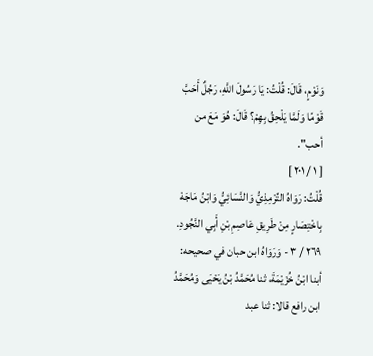وَنَوْمٍ، قَالَ: قُلْتُ: يَا رَسُولَ اللَّهِ، رَجُلٌ أَحَبَّ قَوْمًا وَلَمَّا يَلْحِقُ بِهِمْ؟ قَالَ: هُوَ مَعَ من أحب".
[ ١ / ٢٠١ ]
قُلْتُ: رَوَاهُ التِّرْمِذِيُّ وَالنَّسَائِيُّ وَابْنُ مَاجَهْ بِاخْتِصَارٍ مِنْ طَرِيقِ عَاصِمِ بْنِ أَبِي النَّجُودِ.
٢٦٩ / ٣ - وَرَوَاهُ ابن حبان في صحيحه: أبنا ابْنُ خُزَيْمَةَ، ثنا مُحَمَّدُ بْنُ يَحْيَى وَمُحَمَّدُ ابن رافع قالا: ثنا عبد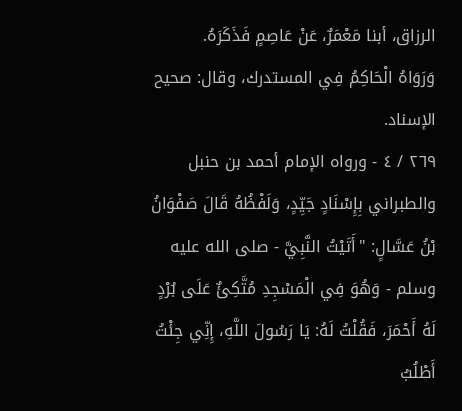الرزاق، أبنا مَعْمَرٌ، عَنْ عَاصِمٍ فَذَكَرَهُ.
وَرَوَاهُ الْحَاكِمُ فِي المستدرك، وقال: صحيح الإسناد.
٢٦٩ / ٤ - ورواه الإمام أحمد بن حنبل والطبراني بِإِسْنَادٍ جَيِّدٍ، وَلَفْظُهُ قَالَ صَفْوَانُ بْنُ عَسَّالٍ: "أَتَيْتُ النَّبِيَّ - صلى الله عليه وسلم - وَهُوَ فِي الْمَسْجِدِ مُتَّكِئٌ عَلَى بُرْدٍ لَهُ أَحْمَرَ، فَقُلْتُ لَهُ: يَا رَسُولَ اللَّهِ، إِنِّي جِئْتُ أَطْلُبُ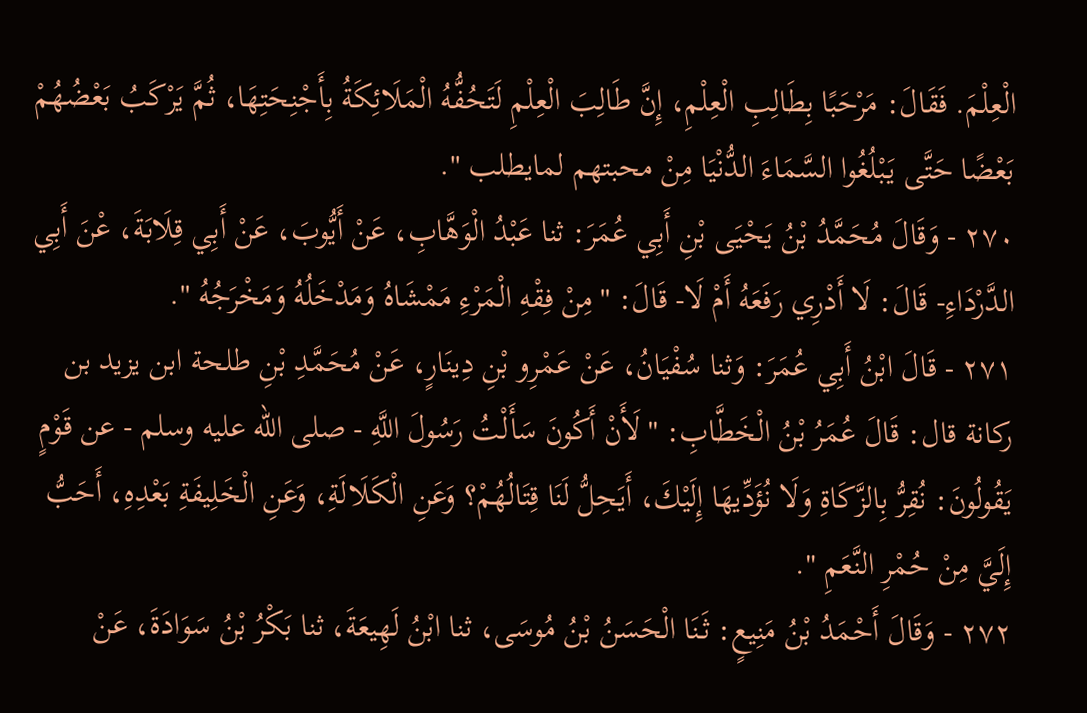الْعِلْمَ. فَقَالَ: مَرْحَبًا بِطَالِبِ الْعِلْمِ، إِنَّ طَالِبَ الْعِلْمِ لَتَحُفُّهُ الْمَلَائِكَةُ بِأَجْنِحَتِهَا، ثُمَّ يَرْكَبُ بَعْضُهُمْ بَعْضًا حَتَّى يَبْلُغُوا السَّمَاءَ الدُّنْيَا مِنْ محبتهم لمايطلب ".
٢٧٠ - وَقَالَ مُحَمَّدُ بْنُ يَحْيَى بْنِ أَبِي عُمَرَ: ثنا عَبْدُ الْوَهَّابِ، عَنْ أَيُّوبَ، عَنْ أَبِي قِلَابَةَ، عْنَ أَبِي الدَّرْدَاءِ- قَالَ: لَا أَدْرِي رَفَعَهُ أَمْ لَا- قَالَ: "مِنْ فِقْهِ الْمَرْءِ مَمْشَاهُ وَمَدْخَلُهُ وَمَخْرَجُهُ ".
٢٧١ - قَالَ ابْنُ أَبِي عُمَرَ: وَثنا سُفْيَانُ، عَنْ عَمْرِو بْنِ دِينَارٍ، عَنْ مُحَمَّدِ بْنِ طلحة ابن يزيد بن ركانة قال: قَالَ عُمَرُ بْنُ الْخَطَّابِ: "لَأَنْ أَكُونَ سَأَلْتُ رَسُولَ اللَّهِ - صلى الله عليه وسلم - عن قَوْمٍ يَقُولُونَ: نُقِرُّ بِالزَّكَاةِ وَلَا نُؤَدِّيهَا إِلَيْكَ، أَيَحِلُّ لَنَا قِتَالُهُمْ؟ وَعَنِ الْكَلَالَةِ، وَعَنِ الْخَلِيفَةِ بَعْدِهِ، أَحَبُّ إِلَيَّ مِنْ حُمْرِ النَّعَمِ ".
٢٧٢ - وَقَالَ أَحْمَدُ بْنُ مَنِيعٍ: ثَنَا الْحَسَنُ بْنُ مُوسَى، ثنا ابْنُ لَهِيعَةَ، ثنا بَكْرُ بْنُ سَوَادَةَ، عَنْ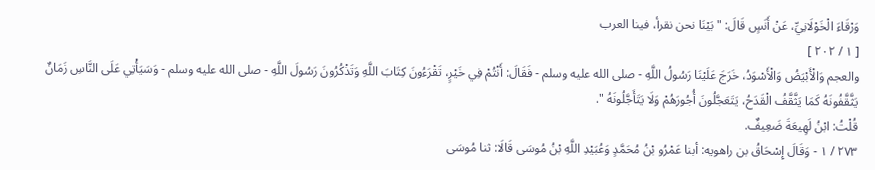وَرْقَاءَ الْخَوْلَانِيِّ، عَنْ أَنَسٍ قَالَ: "بَيْنَا نحن نقرأ، فينا العرب
[ ١ / ٢٠٢ ]
والعجم وَالْأَبْيَضُ وَالْأَسْوَدُ، خَرَجَ عَلَيْنَا رَسُولُ اللَّهِ - صلى الله عليه وسلم - فَقَالَ: أَنْتُمْ فِي خَيْرٍ، تَقْرَءُونَ كِتَابَ اللَّهِ وَتَذْكُرُونَ رَسُولَ اللَّهِ - صلى الله عليه وسلم - وَسَيَأْتِي عَلَى النَّاسِ زَمَانٌ يَثَّقَّفُونَهُ كَمَا يَثَّقَّفُ الْقَدَحُ، يَتَعَجَّلُونَ أُجُورَهُمْ وَلَا يَتَأَجَّلُونَهُ ".
قُلْتُ: ابْنُ لَهِيعَةَ ضَعِيفٌ.
٢٧٣ / ١ - وَقَالَ إِسْحَاقُ بن راهويه: أبنا عَمْرُو بْنُ مُحَمَّدٍ وَعُبَيْدِ اللَّهِ بْنُ مُوسَى قَالَا: ثنا مُوسَى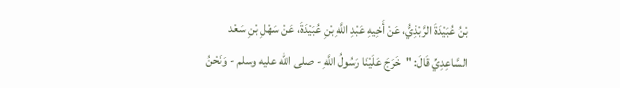بْنُ عُبَيْدَةَ الرَّبْذِيُّ، عَنْ أَخِيهِ عَبْدِ اللَّهِ بْنِ عُبَيْدَةَ، عَنْ سَهْلِ بْنِ سَعْد السَّاعِدِيِّ قَالَ: "خَرَجَ عَلَيْنَا رَسُولُ اللَّهِ - صلى الله عليه وسلم - وَنَحْنُ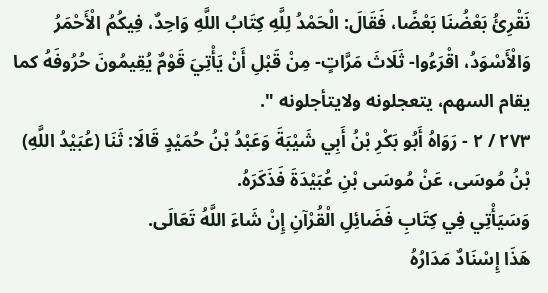نَقْرِئُ بَعْضُنَا بَعْضًا، فَقَالَ: الْحَمْدُ لِلَّهِ كِتَابُ اللَّهِ وَاحِدٌ، فِيكُمُ الْأَحْمَرُ وَالْأَسْوَدُ، اقْرَءُوا- ثَلَاثَ مَرَّاتٍ- مِنْ قَبْلِ أَنْ يَأْتِيَ قَوْمٌ يُقِيمُونَ حُرُوفَهُ كما يقام السهم، يتعجلونه ولايتأجلونه ".
٢٧٣ / ٢ - رَوَاهُ أَبُو بَكْرِ بْنُ أَبِي شَيْبَةَ وَعَبْدُ بْنُ حُمَيْدٍ قَالَا: ثَنَا (عُبَيْدُ اللَّهِ) بْنُ مُوسَى، عَنْ مُوسَى بْنِ عُبَيْدَةَ فَذَكَرَهُ.
وَسَيَأْتِي فِي كِتَابِ فَضَائِلِ الْقُرْآنِ إِنْ شَاءَ اللَّهُ تَعَالَى.
هَذَا إِسْنَادٌ مَدَارُهُ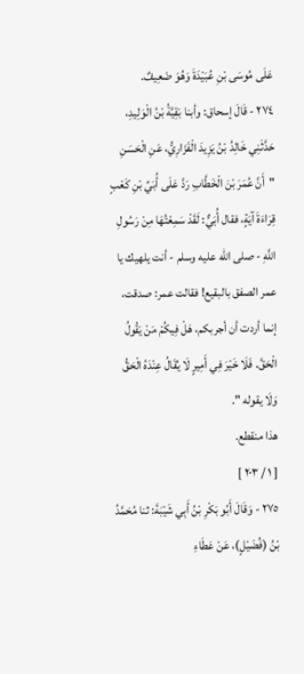عَلَى مُوسَى بْنِ عُبَيْدَةَ وَهُوَ ضَعِيفٌ.
٢٧٤ - قَالَ إسحاق: وأبنا بَقِيَّةُ بْنُ الْوَلِيدِ، حَدَّثَنِي خَالِدُ بْنُ يَزِيدَ الْفَزَارِيُّ، عَنِ الْحَسَنِ "أَنَّ عُمَرَ بْنَ الْخَطَّابِ رَدَّ عَلَى أُبَيِّ بْنِ كَعْبٍ قِرَاءَةَ آيَةٍ، فقال أُبَيٌّ: لَقَدْ سَمِعْتُهَا مِنْ رَسُولِ اللَّهِ - صلى الله عليه وسلم - أنت يلهيك يا عمر الصفق بالبقيع! فقالت عمر: صدقت، إنما أردت أن أجربكم، هَلْ فِيكُمْ مَنْ يَقُولُ الْحَقَّ. فَلَا خَيْرَ فِي أَمِيرٍ لَا يُقَالُ عِنْدَهُ الْحَقُّ وَلَا يقوله ".
هذا منقطع.
[ ١ / ٢٠٣ ]
٢٧٥ - وَقَالَ أَبُو بَكْرِ بْنُ أَبِي شَيْبَةَ: ثنا مُحَمَّدُ بْنُ (فُضَيْلٍ)، عَنْ عَطَاءِ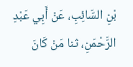بْنِ السَّائِبِ، عَنْ أَبِي عَبْدِ الرَّحْمَنِ، ثنا مَنْ كَانَ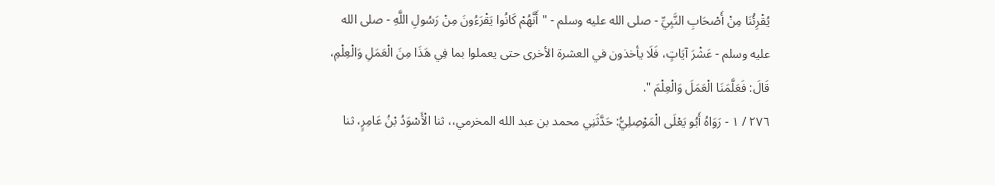يُقْرِئُنَا مِنْ أَصْحَابِ النَّبِيِّ - صلى الله عليه وسلم - "أَنَّهُمْ كَانُوا يَقْرَءُونَ مِنْ رَسُولِ اللَّهِ - صلى الله عليه وسلم - عَشْرَ آيَاتٍ، فَلَا يأخذون في العشرة الأخرى حتى يعملوا بما فِي هَذَا مِنَ الْعَمَلِ وَالْعِلْمِ، قَالَ: فَعَلَّمَنَا الْعَمَلَ وَالْعِلْمَ ".
٢٧٦ / ١ - رَوَاهُ أَبُو يَعْلَى الْمَوْصِلِيُّ: حَدَّثَنِي محمد بن عبد الله المخرمي،، ثنا الْأَسْوَدُ بْنُ عَامِرٍ، ثنا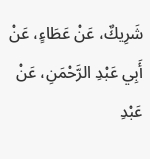شَرِيكٌ، عَنْ عَطَاءٍ، عَنْ أَبِي عَبْدِ الرَّحْمَنِ، عَنْ عَبْدِ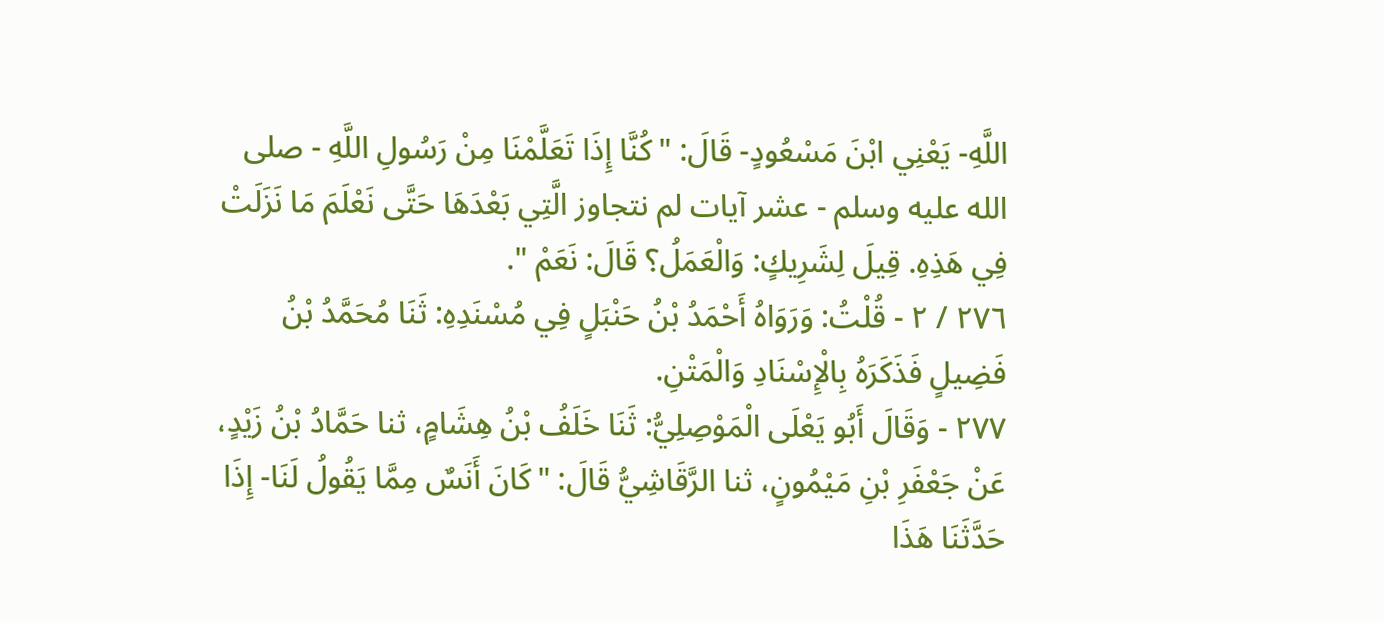اللَّهِ- يَعْنِي ابْنَ مَسْعُودٍ- قَالَ: "كُنَّا إِذَا تَعَلَّمْنَا مِنْ رَسُولِ اللَّهِ - صلى الله عليه وسلم - عشر آيات لم نتجاوز الَّتِي بَعْدَهَا حَتَّى نَعْلَمَ مَا نَزَلَتْ فِي هَذِهِ. قِيلَ لِشَرِيكٍ: وَالْعَمَلُ؟ قَالَ: نَعَمْ ".
٢٧٦ / ٢ - قُلْتُ: وَرَوَاهُ أَحْمَدُ بْنُ حَنْبَلٍ فِي مُسْنَدِهِ: ثَنَا مُحَمَّدُ بْنُ فَضِيلٍ فَذَكَرَهُ بِالْإِسْنَادِ وَالْمَتْنِ.
٢٧٧ - وَقَالَ أَبُو يَعْلَى الْمَوْصِلِيُّ: ثَنَا خَلَفُ بْنُ هِشَامٍ، ثنا حَمَّادُ بْنُ زَيْدٍ، عَنْ جَعْفَرِ بْنِ مَيْمُونٍ، ثنا الرَّقَاشِيُّ قَالَ: "كَانَ أَنَسٌ مِمَّا يَقُولُ لَنَا- إِذَا حَدَّثَنَا هَذَا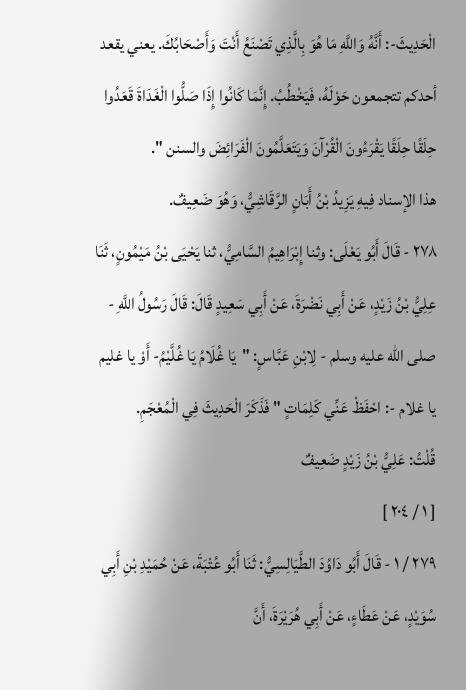الْحَدِيثَ-: أَنَّهُ وَاللَّهِ مَا هُوَ بِالَّذِي تَصْنَعُ أَنْتَ وَأَصْحَابُكَ. يعني يقعد أحدكم تتجمعون حَوْلَهُ، فَيَخْطُبُ. إِنَّمَا كَانُوا إِذَا صَلُّوا الْغَدَاةَ قَعَدُوا حِلَقًا حِلَقًا يَقْرَءُونَ الْقُرْآنَ وَيَتَعَلَّمُونَ الْفَرَائِضَ والسنن ".
هذا الإسناد فِيهِ يَزِيدُ بْنُ أَبَانٍ الرَّقَاشِيُّ، وَهُوَ ضَعِيفٌ.
٢٧٨ - قَالَ أَبُو يَعْلَى: وثنا إِبْرَاهِيمُ السَّامِيُّ، ثنا يَحْيَى بْنُ مَيْمُونٍ، ثَنَا عِلِيُّ بْنُ زَيْدٍ، عَنْ أَبِي نَضْرَةَ، عَنْ أَبِي سَعِيدٍ قَالَ: قَالَ رَسُولُ اللَّهِ - صلى الله عليه وسلم - لِابْنِ عَبَّاسٍ: "يَا غُلَامُ يَا غُلَّيْمُ- أَوْ يا غليم يا غلام -: احْفَظْ عَنِّي كَلِمَاتٍ " فَذَكَرَ الْحَدِيثَ فِي الْمُعْجَمِ.
قُلْتُ: عَلِيُّ بْنُ زَيْدٍ ضَعِيفٌ
[ ١ / ٢٠٤ ]
٢٧٩ / ١ - قَالَ أَبُو دَاوُدَ الطَّيَالِسِيُّ: ثَنَا أَبُو عُتْبَةَ، عَنْ حُمَيْدِ بْنِ أَبِي سُوَيْدٍ، عَنْ عَطَاءٍ، عَنْ أَبِي هُرَيْرَةَ، أَنَّ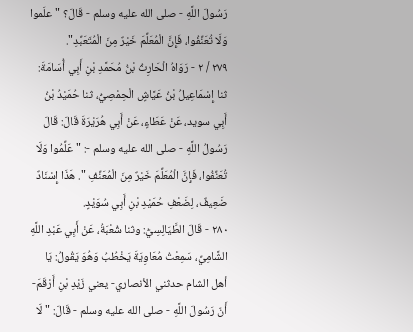رَسُولَ اللَّهِ - صلى الله عليه وسلم - قَالَ؟ "علَموا وَلَا تُعَنِّفُوا، فَإِنَّ الْمُعَلِّمَ خَيْرٌ مِنَ الْمُتَعَبِّدِ".
٢٧٩ / ٢ - رَوَاهُ الْحَارِثُ بْنُ مُحَمَّدِ بْنِ أَبِي أُسَامَةَ: ثنا إِسْمَاعِيلُ بْنُ عَيَّاشٍ الْحِمْصِيُّ، ثنا حُمَيْدُ بْنُ أَبِي سويد، عَنْ عَطَاءٍ، عَنْ أَبِي هُرَيْرَةَ قَالَ: قَالَ رَسُولُ اللَّهِ - صلى الله عليه وسلم -: "عَلِّمُوا وَلَا تُعَنِّفُوا، فَإِنَّ الْمُعَلِّمَ خَيْرٌ مِنَ الْمُعَنِّفِ ". هَذَا إِسْنَادٌ ضَعِيفٌ، لِضَعْفِ حُمَيْدِ بْنِ أَبِي سُوَيْدٍ.
٢٨٠ - قَالَ الطَّيَالِسِيُّ: وثنا شُعْبَةُ، عَنْ أَبِي عَبْدِ اللَّهِ الشَّامِيِّ، سَمِعْتُ مُعَاوِيَةَ يَخْطُبُ وَهُوَ يَقُولُ: يَا أهل الشام حدثني الأنصاري- يعني زَيْدِ بْنِ أَرْقَمَ- أَنّ رَسُولَ اللَّهِ - صلى الله عليه وسلم - قَالَ: "لَا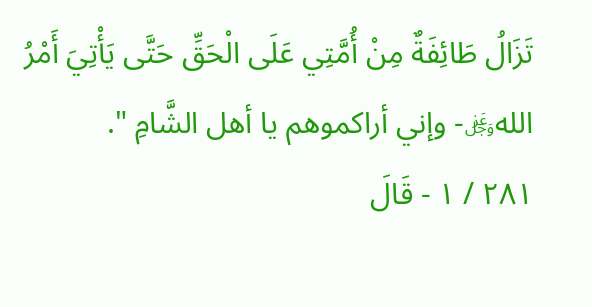تَزَالُ طَائِفَةٌ مِنْ أُمَّتِي عَلَى الْحَقِّ حَتَّى يَأْتِيَ أَمْرُ الله﷿- وإني أراكموهم يا أهل الشَّامِ ".
٢٨١ / ١ - قَالَ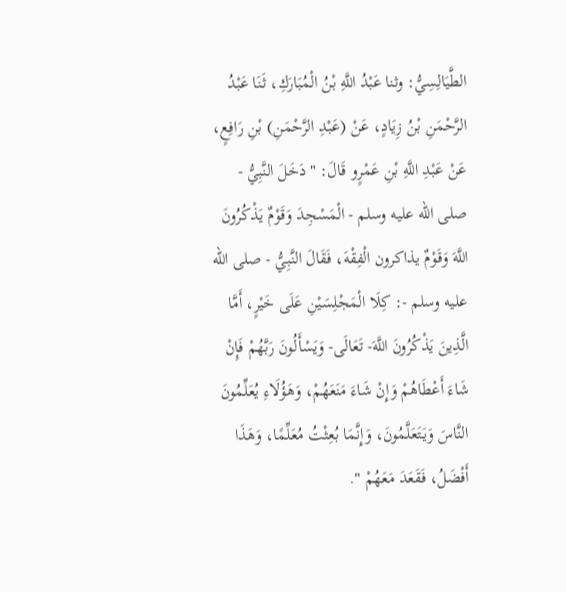الطَّيَالِسِيُّ: وثنا عَبْدُ اللَّهِ بْنُ الْمُبَارَكِ، ثَنَا عَبْدُ الرَّحْمَنِ بْنُ زِيَادٍ، عَنْ (عَبْدِ الرَّحْمَنِ) بْنِ رَافِعٍ، عَنْ عَبْدِ اللَّهِ بْنِ عَمْرٍو قَالَ: "دَخَلَ النَّبِيُّ - صلى الله عليه وسلم - الْمَسْجِدَ وَقَوْمٌ يَذْكُرُونَ اللَّهَ وَقَوْمٌ يذاكرون الْفِقْهَ، فَقَالَ النَّبِيُّ - صلى الله عليه وسلم -: كِلَا الْمَجْلِسَيْنِ عَلَى خَيْرٍ، أَمَّا الَّذِينَ يَذْكُرُونَ اللَّهَ- تَعَالَى- وَيَسْأَلُونَ رَبَّهُمْ فَإِنْ شَاءَ أَعْطَاهُمْ وَإِنْ شَاءَ مَنَعَهُمْ، وَهَؤُلَاءِ يُعَلِّمُونَ النَّاسَ وَيَتَعَلَّمُونَ، وَإِنَّمَا بُعِثْتُ مُعَلِّمًا، وَهَذَا أَفْضَلُ، فَقَعَدَ مَعَهُمْ ".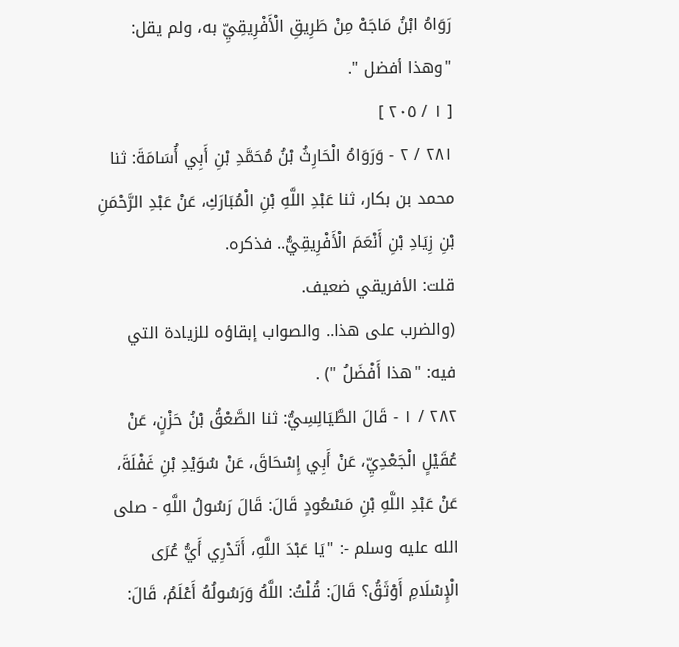رَوَاهُ ابْنُ مَاجَهْ مِنْ طَرِيقِ الْأَفْرِيقِيِّ به، ولم يقل: "وهذا أفضل ".
[ ١ / ٢٠٥ ]
٢٨١ / ٢ - وَرَوَاهُ الْحَارِثُ بْنُ مُحَمَّدِ بْنِ أَبِي أُسَامَةَ: ثنا محمد بن بكار، ثنا عَبْدِ اللَّهِ بْنِ الْمُبَارَكِ، عَنْ عَبْدِ الرَّحْمَنِ بْنِ زِيَادِ بْنِ أَنْعَمَ الْأَفْرِيقِيُّ.. فذكره.
قلت: الأفريقي ضعيف.
(والضرب على هذا.. والصواب إبقاؤه للزيادة التي فيه: "هذا أَفْضَلُ ") .
٢٨٢ / ١ - قَالَ الطَّيَالِسِيُّ: ثنا الصَّعْقُ بْنُ حَزْنٍ، عَنْ عُقَيْلٍ الْجَعْدِيِّ، عَنْ أَبِي إِسْحَاقَ، عَنْ سُوَيْدِ بْنِ غَفْلَةَ، عَنْ عَبْدِ اللَّهِ بْنِ مَسْعُودٍ قَالَ: قَالَ رَسُولُ اللَّهِ - صلى الله عليه وسلم -: "يَا عَبْدَ اللَّهِ، أَتَدْرِي أَيُّ عُرَى الْإِسْلَامِ أَوْثَقُ؟ قَالَ: قُلْتُ: اللَّهُ وَرَسُولُهُ أَعْلَمُ، قَالَ: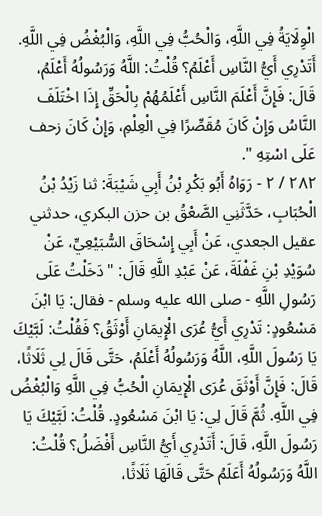الْوِلَايَةُ فِي اللَّهِ، وَالْحُبُّ فِي اللَّهِ، وَالْبُغْضُ فِي اللَّهِ. أَتَدْرِي أَيُّ النَّاسِ أَعْلَمُ؟ قُلْتُ: اللَّهُ وَرَسُولُهُ أَعْلَمُ، قَالَ: فَإِنَّ أَعْلَمَ النَّاسِ أَعْلَمُهُمْ بِالْحَقِّ إِذَا اخْتَلَفَ النَّاسُ وَإِنْ كَانَ مُقَصِّرًا فِي الْعِلْمِ، وَإِنْ كَانَ زحف عَلَى اسْتِهِ ".
٢٨٢ / ٢ - رَوَاهُ أَبُو بَكْرِ بْنُ أَبِي شَيْبَةَ: ثنا زَيْدُ بْنُ الْحُبَابِ، حَدَّثَنِي الصَّعْقُ بن حزن البكري، حدثني عقيل الجعدي، عَنْ أَبِي إِسْحَاقَ السُّبَيْعِيِّ، عَنْ سُوَيْدِ بْنِ غَفْلَةَ، عَنْ عَبْدِ اللَّهِ قَالَ: "دَخَلْتُ عَلَى رَسُولِ اللَّهِ - صلى الله عليه وسلم - فقال: يَا ابْنَ مَسْعُودٍ: تَدْرِي أَيُّ عُرَى الْإِيمَانِ أَوْثَقُ؟ فَقُلْتُ: لَبَّيْكَ يَا رَسُولَ اللَّهِ، اللَّهُ وَرَسُولُهُ أَعْلَمُ، حَتَّى قَالَ لِي ثَلَاثًا، قَالَ: فَإِنَّ أَوْثَقَ عُرَى الْإِيمَانِ الْحُبُّ فِي اللَّهِ وَالْبُغْضُ فِي اللَّهِ. ثُمَّ قَالَ لِي: يَا ابْنَ مَسْعُودٍ. قُلْتُ: لَبَّيْكَ يَا رَسُولَ اللَّهِ، قَالَ: أَتَدْرِي أَيُّ النَّاسِ أَفْضَلُ؟ قُلْتُ: اللَّهُ وَرَسُولُهُ أَعَلَمُ حَتَّى قَالَهَا ثَلَاثًا،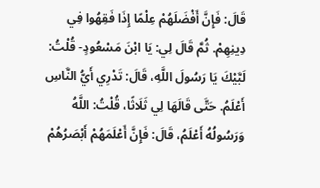قَالَ: فَإِنَّ أَفْضَلَهُمْ عِلْمًا إِذَا فَقِهُوا فِي دِينِهِمْ. ثُمَّ قَالَ لِي: يَا ابْنَ مَسْعُودٍ- قُلْتُ: لَبَّيْكَ يَا رَسُولَ اللَّهِ، قَالَ: تَدْرِي أَيُّ النَّاسِ أَعْلَمُ. حَتَّى قَالَهَا لِي ثَلَاثًا، قُلْتُ: اللَّهُ وَرَسُولُهُ أَعْلَمُ، قَالَ: فَإِنَّ أَعْلَمَهُمْ أَبْصَرُهُمْ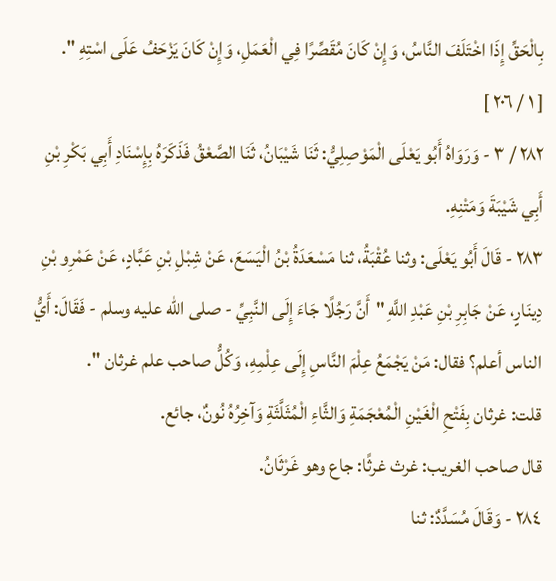بِالْحَقِّ إِذَا اخْتَلَفَ النَّاسُ، وَإِنْ كَانَ مُقَصِّرًا فِي الْعَمَلِ، وَإِنْ كَانَ يَزْحَفُ عَلَى اسْتِهِ ".
[ ١ / ٢٠٦ ]
٢٨٢ / ٣ - وَرَوَاهُ أَبُو يَعْلَى الْمَوْصِلِيُّ: ثَنَا شَيْبَانُ، ثَنَا الصَّعْقُ فَذَكَرَهُ بِإِسْنَادِ أَبِي بَكْرِ بْنِ أَبِي شَيْبَةَ وَمَتْنِهِ.
٢٨٣ - قَالَ أَبُو يَعْلَى: وثنا عُقْبَةُ، ثنا مَسْعَدَةُ بْنُ الْيَسَعَ، عَنْ شِبْلِ بْنِ عَبَّادٍ، عَنْ عَمْرِو بْنِ دِينَارٍ، عَنْ جَابِرِ بْنِ عَبْدِ اللَّهِ "أَنَّ رَجُلًا جَاءَ إِلَى النَّبِيِّ - صلى الله عليه وسلم - فَقَالَ: أَيُّ الناس أعلم؟ فقال: مَنْ يَجْمَعُ عِلْمَ النَّاسِ إِلَى عِلْمِهِ، وَكُلُّ صاحب علم غرثان ".
قلت: غرثان بِفَتْحِ الْغَيْنِ الْمُعْجَمَةِ وَالثَّاءِ الْمُثَلَّثَةِ وَآخِرُهُ نُونٌ، جائع.
قال صاحب الغريب: غرث غرثًا: جاع وهو غَرْثَانُ.
٢٨٤ - وَقَالَ مُسَدَّدٌ: ثنا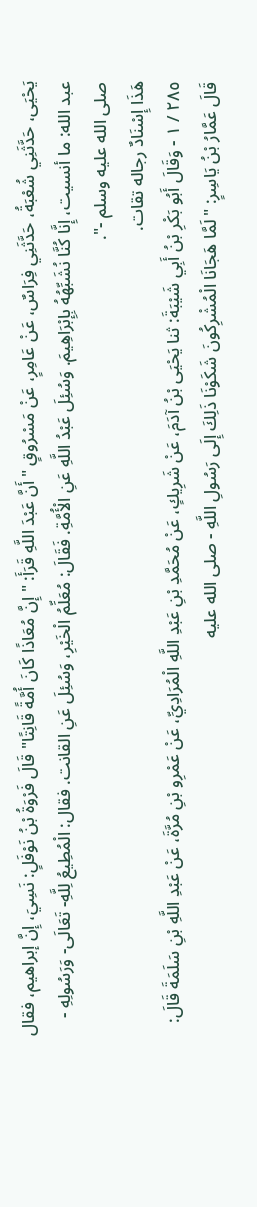يَحْيَى، حَدَّثَنِي شُعْبَةُ، حَدَّثَنِي فِرَاسٌ، عَنْ عَامِرٍ، عَنْ مَسْرُوقٍ "أَنَّ عَبْدَ اللَّهِ قَرَأَ: "إِنَّ مُعَاذًا كَانَ أُمَّةً قَانِتًا" قَالَ فَرْوَةُ بْنُ نَوْفَلٍ: نَسِيَ، إِنَّ إبراهيم، فقال عبد الله: ما أنسيت، إِنَّا كُنَّا نُشَبِّهُهُ بِإِبْرَاهِيمَ. وَسُئِلَ عَبْدُ اللَّهِ عَنِ الْأُمَّةِ. فَقَالَ: مُعَلِّمُ الْخَيْرِ، وَسُئِلَ عَنِ القانت. فقال: الْمُطِيعُ لِلَّهِ- تَعَالَى- وَرَسُولِهِ - صلى الله عليه وسلم -".
هَذَا إِسْنَادٌ رجاله تقات.
٢٨٥ / ١ - وَقَالَ أَبُو بَكْرِ بْنُ أَبِي شَيْبَةَ: ثنا يَحْيَى بْنُ آدَمَ، عَنْ شَرِيكٍ، عَنْ مُحَمَّدِ بْنِ عَبْدِ اللَّهِ الْمُرَادِيِّ، عَنْ عَمْرِو بْنِ مُرَّةَ، عَنْ عَبْدِ اللَّهِ بْنِ سَلَمَةَ قَالَ: قَالَ عَمَّارُ بْنُ يَاسِرٍ: "لَمَّا هَجَانَا الْمُشْرِكُونَ شَكَوْنَا ذَلِكَ إِلَى رَسُولِ اللَّهِ - صلى الله عليه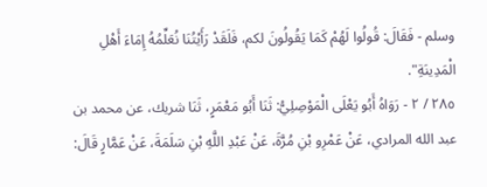وسلم - فَقَالَ: قُولُوا لَهُمْ كَمَا يَقُولُونَ لكم، فَلَقَدْ رَأَيْتُنَا نُعَلِّمُهُ إِمَاءَ أَهْلِ الْمَدِينَةِ".
٢٨٥ / ٢ - رَوَاهُ أَبُو يَعْلَى الْمَوْصِلِيُّ: ثَنَا أَبُو مَعْمَرٍ، ثَنَا شريك، عن محمد بن عبد الله المرادي، عَنْ عَمْرِو بْنِ مُرَّةَ، عَنْ عَبْدِ اللَّهِ بْنِ سَلَمَةَ، عَنْ عَمَّارٍ قَالَ: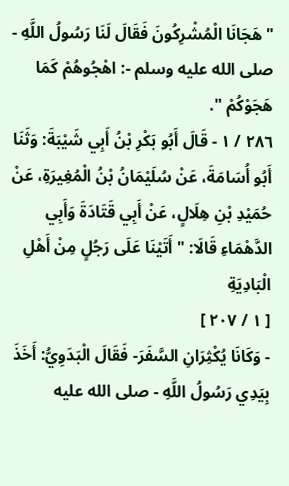"هَجَانَا الْمُشْرِكُونَ فَقَالَ لَنَا رَسُولُ اللَّهِ - صلى الله عليه وسلم -: اهْجُوهُمْ كَمَا هَجَوْكُمْ ".
٢٨٦ / ١ - قَالَ أَبُو بَكْرِ بْنُ أَبِي شَيْبَةَ: وَثَنَا أَبُو أُسَامَةَ، عَنْ سُلَيْمَانُ بْنُ الْمُغِيرَةِ، عَنْ حُمَيْدِ بْنِ هِلَالٍ، عَنْ أَبِي قَتَادَةَ وَأَبِي الدَّهْمَاءِ قَالَا: "أَتَيْنَا عَلَى رَجُلٍ مِنْ أَهْلِ الْبَادِيَةِ
[ ١ / ٢٠٧ ]
- وَكَانَا يُكْثِرَانِ السَّفَرَ- فَقَالَ الْبَدَوِيُّ: أَخَذَ بِيَدِي رَسُولُ اللَّهِ - صلى الله عليه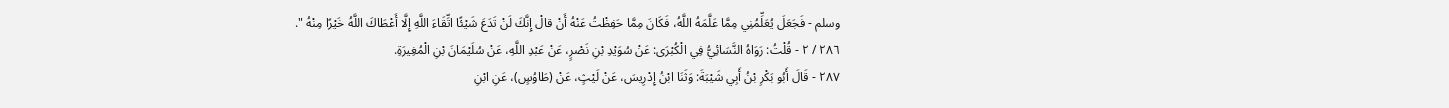وسلم - فَجَعَلَ يُعَلِّمُنِي مِمَّا عَلَّمَهُ اللَّهُ، فَكَانَ مِمَّا حَفِظْتُ عَنْهُ أَنْ قالْ إِنَّكَ لَنْ تَدَعَ شَيْئًا اتِّقَاءَ اللَّهِ إِلَّا أَعْطَاكَ اللَّهُ خَيْرًا مِنْهُ ".
٢٨٦ / ٢ - قُلْتُ: رَوَاهُ النَّسَائِيُّ فِي الْكُبْرَى: عَنْ سُوَيْدِ بْنِ نَصْرٍ، عَنْ عَبْدِ اللَّهِ، عَنْ سُلَيْمَانَ بْنِ الْمُغِيرَةِ.
٢٨٧ - قَالَ أَبُو بَكْرِ بْنُ أَبِي شَيْبَةَ: وَثَنَا ابْنُ إِدْرِيسَ، عَنْ لَيْثٍ، عَنْ (طَاوُسٍ)، عَنِ ابْنِ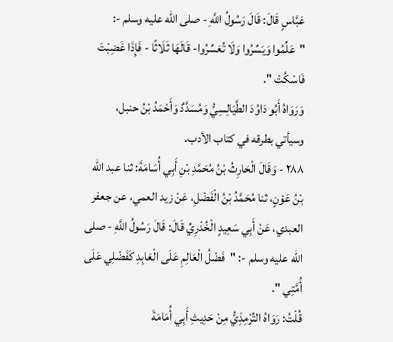عَبَّاسٍ قَالَ: قَالَ رَسُولُ اللَّهِ - صلى الله عليه وسلم -: "عَلِّمُوا وَيَسِّرُوا وَلَا تُعَسِّرُوا- قَالَهَا ثَلَاثًا - فَإِذَا غَضِبْتَ فَاسْكُتْ ".
وَرَوَاهُ أَبُو دَاوُدَ الطَّيَالِسِيُّ وَمُسَدَّدٌ وَأَحْمَدُ بْنُ حنبل، وسيأتي بطرقه في كتاب الأدب.
٢٨٨ - وَقَالَ الْحَارِثُ بْنُ مُحَمَّدِ بْنِ أَبِي أُسَامَةَ: ثنا عبد الله بْنُ عَوْنٍ، ثنا مُحَمَّدُ بْنُ الْفَضْلِ، عَنْ زيد العمي، عن جعفر العبدي، عَنْ أَبِي سَعِيدٍ الْخُدْرِيِّ قَالَ: قَالَ رَسُولُ اللَّهِ - صلى الله عليه وسلم -: "فَضْلُ الْعَالِمِ عَلَى الْعَابِدِ كَفَضْلِي عَلَى أُمَّتِي ".
قُلْتُ: رَوَاهُ التِّرْمِذِيُّ مِنْ حَدِيثِ أَبِي أُمَامَةَ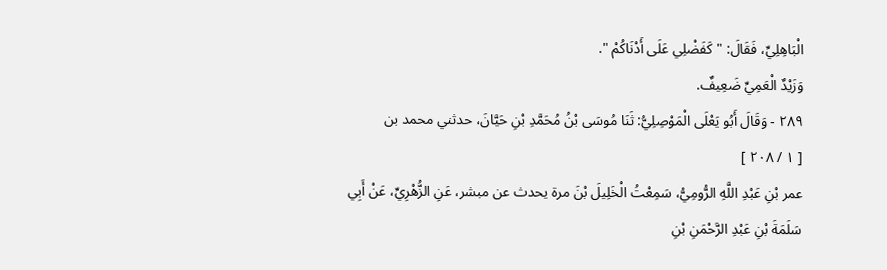الْبَاهِلِيِّ، فَقَالَ: "كَفَضْلِي عَلَى أَدْنَاكُمْ ".
وَزَيْدٌ الْعَمِيِّ ضَعِيفٌ.
٢٨٩ - وَقَالَ أَبُو يَعْلَى الْمَوْصِلِيُّ: ثَنَا مُوسَى بْنُ مُحَمَّدِ بْنِ حَيَّانَ، حدثني محمد بن
[ ١ / ٢٠٨ ]
عمر بْنِ عَبْدِ اللَّهِ الرُّومِيُّ، سَمِعْتُ الْخَلِيلَ بْنَ مرة يحدث عن مبشر، عَنِ الزُّهْرِيِّ، عَنْ أَبِي سَلَمَةَ بْنِ عَبْدِ الرَّحْمَنِ بْنِ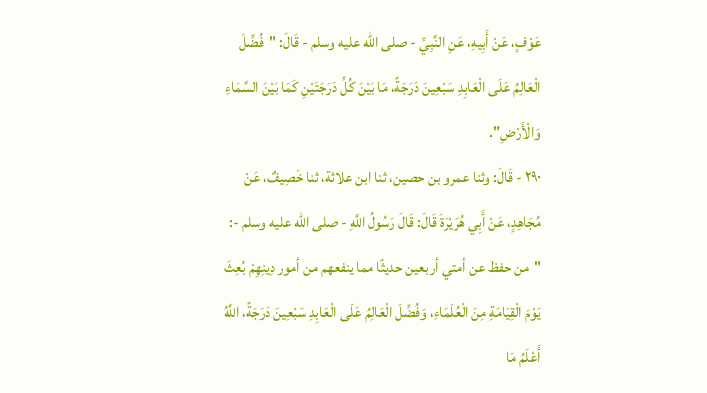عَوْفٍ، عَنْ أَبِيهِ، عَنِ النَّبِيِّ - صلى الله عليه وسلم - قَالَ: "فُضِّلَ الْعَالِمُ عَلَى الْعَابِدِ سَبْعِينَ دَرَجَةً، مَا بَيْنَ كُلِّ دَرَجَتَيْنِ كَمَا بَيْنَ السَّمَاءِ وَالْأَرْضِ".
٢٩٠ - قَالَ: وثنا عمرو بن حصين، ثنا ابن علاثة، ثنا خَصِيفٌ، عَنْ مُجَاهِدٍ، عَنْ أَبِي هُرَيْرَةَ قَالَ: قَالَ رَسُولُ اللَّهِ - صلى الله عليه وسلم -: "من حفظ عن أمتي أربعين حديثًا مما ينفعهم من أمور دِينِهِمْ بُعِثَ يَوْمَ الْقِيَامَةِ مِنَ الْعُلَمَاءِ، وَفُضِّلَ الْعَالِمُ عَلَى الْعَابِدِ سَبْعِينَ دَرَجَةً، اللَّهُ أَعْلَمُ مَا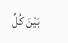بَيْنَ كُلِّ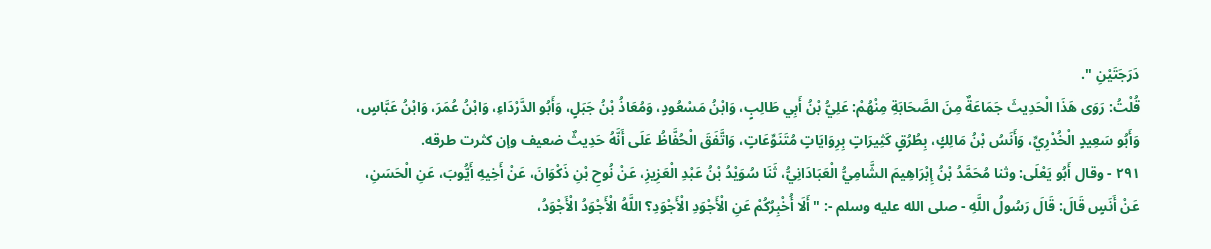دَرَجَتَيْنِ ".
قُلْتُ: رَوَى هَذَا الْحَدِيثَ جَمَاعَةٌ مِنَ الصَّحَابَةِ مِنْهُمْ: عَلِيُّ بْنُ أَبِي طَالِبٍ، وَابْنُ مَسْعُودٍ، وَمُعَاذُ بْنُ جَبَلٍ، وَأَبُو الدَّرْدَاءِ، وَابْنُ عُمَرَ، وَابْنُ عَبَّاسٍ، وَأَبُو سَعِيدٍ الْخُدْرِيِّ، وَأَنَسُ بْنُ مَالِكٍ، بِطُرُقٍ كَثِيرَاتٍ بِرِوَايَاتٍ مُتَنَوِّعَاتٍ، وَاتَّفَقَ الْحُفَّاظُ عَلَى أَنَّهُ حَدِيثٌ ضعيف وإن كثرت طرقه.
٢٩١ - وقال أَبُو يَعْلَى: وثنا مُحَمَّدُ بْنُ إِبْرَاهِيمَ الشَّامِيُّ الْعَبَادَانِيُّ، ثَنَا سُوَيْدُ بْنُ عَبْدِ الْعَزِيزِ، عَنْ نُوحِ بْنِ ذَكْوَانَ، عَنْ أَخِيهِ أَيُّوبَ، عَنِ الْحَسَنِ، عَنْ أَنَسٍ قَالَ: قَالَ رَسُولُ اللَّهِ - صلى الله عليه وسلم -: "أَلَا أُخْبِرُكُمْ عَنِ الْأَجْوَدِ الْأَجْوَدِ؟ اللَّهُ الْأَجْوَدُ الْأَجْوَدُ،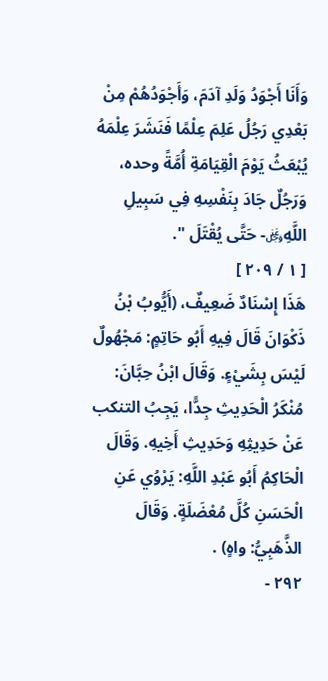وَأَنَا أَجْوَدُ وَلَدِ آدَمَ، وَأَجْوَدُهُمْ مِنْ بَعْدِي رَجُلُ عَلِمَ عِلْمًا فَنَشَرَ عِلْمَهُ يُبْعَثُ يَوْمَ الْقِيَامَةِ أُمَّةً وحده، وَرَجُلٌ جَادَ بِنَفْسِهِ فِي سَبِيلِ اللَّهِ﷿- حَتَّى يُقْتَلَ ".
[ ١ / ٢٠٩ ]
هَذَا إِسْنَادٌ ضَعِيفٌ، (أَيُّوبُ بْنُ ذَكْوَانَ قَالَ فِيهِ أَبُو حَاتِمٍ: مَجْهُولٌ لَيْسَ بِشَيْءٍ. وَقَالَ ابْنُ حِبَّانَ: مُنْكَرُ الْحَدِيثِ جِدًّا، يَجِبُ التنكب عَنْ حَدِيثِهِ وَحَدِيثِ أَخِيهِ. وَقَالَ الْحَاكِمُ أَبُو عَبْدِ اللَّهِ: يَرْوُي عَنِ الْحَسَنِ كُلَّ مُعْضَلَةٍ. وَقَالَ الذَّهَبِيُّ: واهٍ) .
٢٩٢ -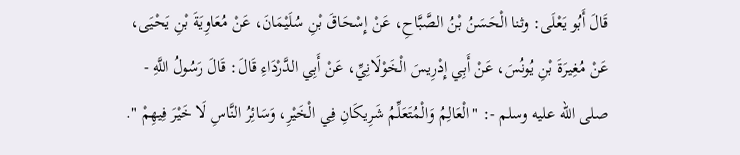قَالَ أَبُو يَعْلَى: وثنا الْحَسَنُ بْنُ الصَّبَّاحِ، عَنْ إِسْحَاقَ بْنِ سُلَيْمَانَ، عَنْ مُعَاوِيَةَ بْنِ يَحْيَى، عَنْ مُغِيرَةَ بْنِ يُونُسَ، عَنْ أَبِي إِدْرِيسَ الْخَوْلَانِيِّ، عَنْ أَبِي الدَّرْدَاءِ قَالَ: قَالَ رَسُولُ اللَّهِ - صلى الله عليه وسلم -: "الْعَالِمُ وَالْمُتَعَلِّمُ شَرِيكَانِ فِي الْخَيْرِ، وَسَائِرُ النَّاسِ لَا خَيْرَ فِيهِمْ ".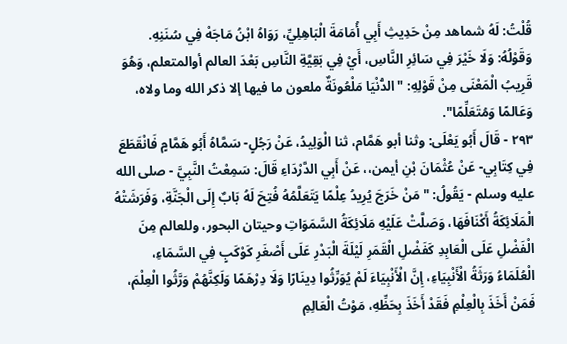قُلْتُ: لَهُ شماهد مِنْ حَدِيثِ أَبِي أُمَامَةَ الْبَاهِلِيِّ، رَوَاهُ ابْنُ مَاجَهْ فِي سُنَنِهِ.
وَقَوْلُهُ: وَلَا خَيْرَ فِي سَائِرِ النَّاسِ، أَيْ فِي بَقِيَّةِ النَّاسِ بَعْدَ العالم أوالمتعلم، وَهُوَ قَرِيبُ الْمَعْنَى مِنْ قَوْلِهِ: "الدُّنْيَا مَلْعُونَةٌ ملعون ما فيها إلا ذكر الله وما ولاه، وَعَالمًا وَمُتَعَلِّمًا".
٢٩٣ - قَالَ أَبُو يَعْلَى: وثنا أبو هَمَّام، ثنا الْوَلِيدُ، عَنْ رَجُلٍ- سَمَّاهُ أَبُو هَمَّامٍ فَانْقَطَعَ فِي كِتَابِي- عَنْ عُثْمَانَ بْنِ أيمن،، عَنْ أَبِي الدَّرْدَاءِ قَالَ: سَمِعْتُ النَّبِيَّ - صلى الله عليه وسلم - يَقُولُ: "مَنْ خَرَجَ يُرِيدُ عِلْمًا يَتَعَلَّمُهُ فُتِحَ لَهُ بَابٌ إِلَى الْجَنَّةِ، وَفَرَشَتْهُ الْمَلَائِكَةُ أَكْنَافَهَا، وَصَلَّتْ عَلَيْهِ مَلَائِكَةُ السَّمَوَاتِ وحيتان البحور، وللعالم مِنَ الْفَضْلِ عَلَى الْعَابِدِ كَفَضْلِ الْقَمَرِ لَيْلَةَ الْبَدْرِ عَلَى أَصْغَرِ كَوْكَبٍ فِي السَّمَاءِ، الْعُلَمَاءُ وَرَثَةُ الْأَنْبِيَاءِ، إِنَّ الْأَنْبِيَاءَ لَمْ يُوَرِّثُوا دِينَارًا وَلَا دِرْهَمًا وَلَكِنَّهُمْ وَرَّثُوا الْعِلْمَ، فَمَنْ أَخَذَ بِالْعِلْمِ فَقَدْ أَخَذَ بِحَظِّهِ، مَوْتُ الْعَالِمِ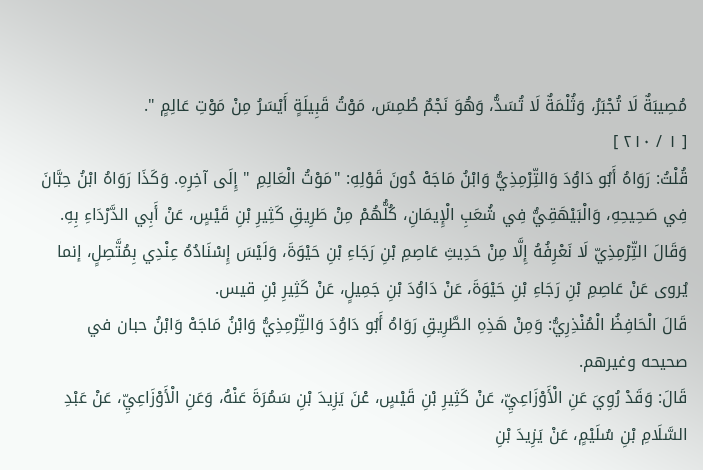مُصِيبَةٌ لَا تُجْبَرُ، وَثُلْمَةٌ لَا تُسَدُّ، وَهُوَ نَجْمٌ طُمِسَ، مَوْتُ قَبِيلَةٍ أَيْسَرُ مِنْ مَوْتِ عَالِمٍ ".
[ ١ / ٢١٠ ]
قُلْتُ: رَوَاهُ أَبُو دَاوُدَ وَالتِّرْمِذِيُّ وَابْنُ مَاجَهْ دُونَ قَوْلِهِ: "مَوْتُ الْعَالِمِ " إِلَى آخِرِهِ. وَكَذَا رَوَاهُ ابْنُ حِبَّانَ فِي صَحِيحِهِ، وَالْبَيْهَقِيُّ فِي شُعَبِ الْإِيمَانِ، كُلُّهُمْ مِنْ طَرِيقِ كَثِيرِ بْنِ قَيْسٍ، عَنْ أَبِي الدَّرْدَاءِ بِهِ.
وَقَالَ التِّرْمِذِيّ لَا نَعْرِفُهُ إِلَّا مِنْ حَدِيثِ عَاصِمِ بْنِ رَجَاءِ بْنِ حَيْوَةَ، وَلَيْسَ إِسْنَادُهُ عِنْدِي بِمُتَّصِلٍ، إنما يُروى عَنْ عَاصِمِ بْنِ رَجَاءِ بْنِ حَيْوَةَ، عَنْ دَاوُدَ بْنِ جَمِيلٍ، عَنْ كَثِيرِ بْنِ قيس.
قَالَ الْحَافِظُ الْمُنْذِرِيُّ: وَمِنْ هَذِهِ الطَّرِيقِ رَوَاهُ أَبُو دَاوُدَ وَالتِّرْمِذِيُّ وَابْنُ مَاجَهْ وَابْنُ حبان في صحيحه وغيرهم.
قَالَ: وَقَدْ رُوِيَ عَنِ الْأَوْزَاعِيِّ، عَنْ كَثِيرِ بْنِ قَيْسٍ، عْنَ يَزِيدَ بْنِ سَمُرَةَ عَنْهُ، وَعَنِ الْأَوْزَاعِيِّ، عَنْ عَبْدِ السَّلَامِ بْنِ سُلَيْمٍ، عَنْ يَزِيدَ بْنِ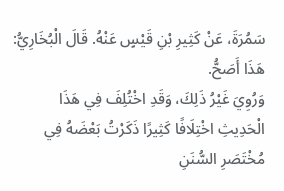سَمُرَةَ، عَنْ كَثِيرِ بْنِ قَيْسٍ عَنْهُ. قَالَ الْبُخَارِيُّ: هَذَا أَصَحُّ.
وَرُوِيَ غَيْرُ ذَلِكَ، وَقَدِ اخْتُلِفَ فِي هَذَا الْحَدِيثِ اخْتِلَافًا كَثِيرًا ذَكَرْتُ بَعْضَهُ فِي مُخْتَصَرِ السُّنَنِ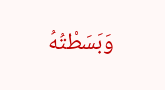وَبَسَطْتُهُ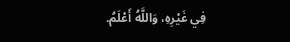فِي غَيْرِهِ، وَاللَّهُ أَعْلَمُ.